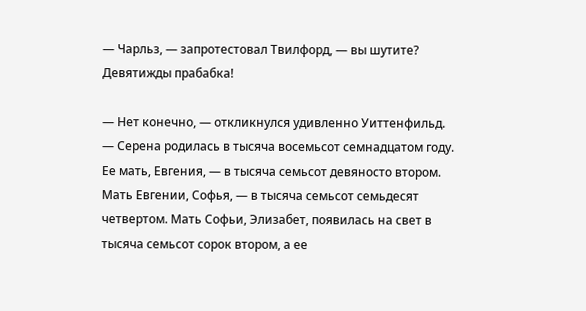— Чарльз, — запротестовал Твилфорд, — вы шутите? Девятижды прабабка!

— Нет конечно, — откликнулся удивленно Уиттенфильд. — Серена родилась в тысяча восемьсот семнадцатом году. Ее мать, Евгения, — в тысяча семьсот девяносто втором. Мать Евгении, Софья, — в тысяча семьсот семьдесят четвертом. Мать Софьи, Элизабет, появилась на свет в тысяча семьсот сорок втором, а ее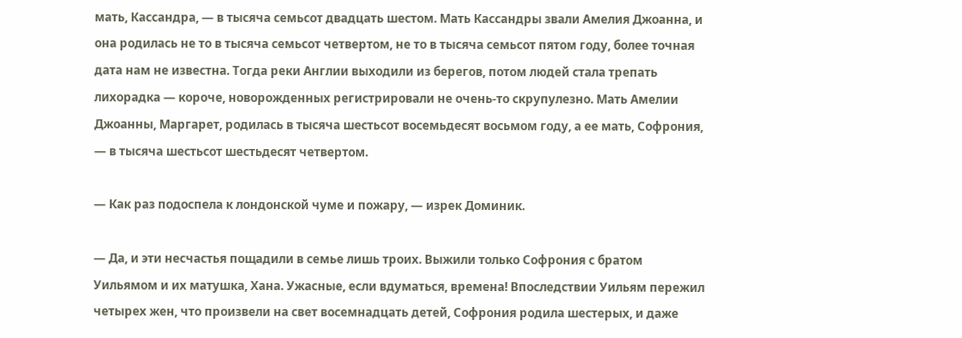мать, Кассандра, — в тысяча семьсот двадцать шестом. Мать Кассандры звали Амелия Джоанна, и она родилась не то в тысяча семьсот четвертом, не то в тысяча семьсот пятом году, более точная дата нам не известна. Тогда реки Англии выходили из берегов, потом людей стала трепать лихорадка — короче, новорожденных регистрировали не очень-то скрупулезно. Мать Амелии Джоанны, Маргарет, родилась в тысяча шестьсот восемьдесят восьмом году, а ее мать, Софрония, — в тысяча шестьсот шестьдесят четвертом.

— Как раз подоспела к лондонской чуме и пожару, — изрек Доминик.

— Да, и эти несчастья пощадили в семье лишь троих. Выжили только Софрония с братом Уильямом и их матушка, Хана. Ужасные, если вдуматься, времена! Впоследствии Уильям пережил четырех жен, что произвели на свет восемнадцать детей, Софрония родила шестерых, и даже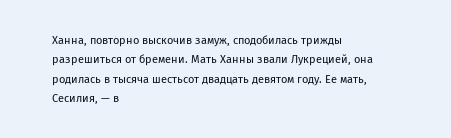Ханна, повторно выскочив замуж, сподобилась трижды разрешиться от бремени. Мать Ханны звали Лукрецией, она родилась в тысяча шестьсот двадцать девятом году. Ее мать, Сесилия, — в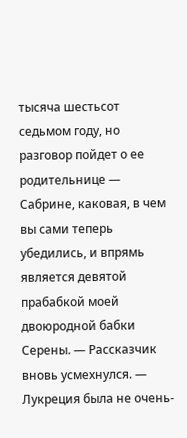тысяча шестьсот седьмом году, но разговор пойдет о ее родительнице — Сабрине, каковая, в чем вы сами теперь убедились, и впрямь является девятой прабабкой моей двоюродной бабки Серены. — Рассказчик вновь усмехнулся. — Лукреция была не очень-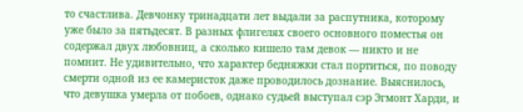то счастлива. Девчонку тринадцати лет выдали за распутника, которому уже было за пятьдесят. В разных флигелях своего основного поместья он содержал двух любовниц, а сколько кишело там девок — никто и не помнит. Не удивительно, что характер бедняжки стал портиться, по поводу смерти одной из ее камеристок даже проводилось дознание. Выяснилось, что девушка умерла от побоев, однако судьей выступал сэр Эгмонт Харди, и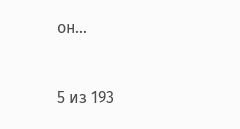он…



5 из 193